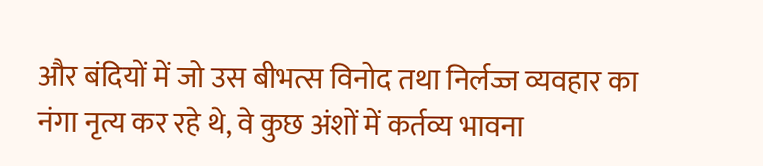और बंदियों में जो उस बीभत्स विनोद तथा निर्लज्ज व्यवहार का नंगा नृत्य कर रहे थे, वे कुछ अंशों में कर्तव्य भावना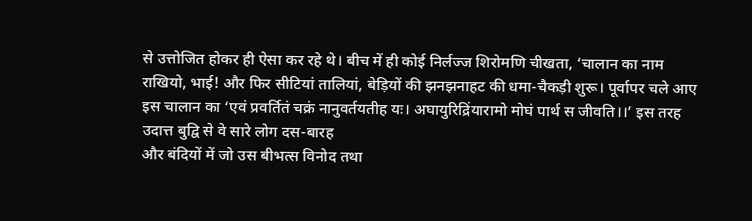से उत्तोजित होकर ही ऐसा कर रहे थे। बीच में ही कोई निर्लज्ज शिरोमणि चीखता, ‘चालान का नाम राखियो, भाई! और फिर सीटियां तालियां, बेड़ियों की झनझनाहट की धमा-चैकड़ी शुरू। पूर्वापर चले आए इस चालान का ‘एवं प्रवर्तितं चक्रं नानुवर्तयतीह यः। अघायुरिद्रिंयारामो मोघं पार्थ स जीवति।।’ इस तरह उदात्त बुद्वि से वे सारे लोग दस-बारह
और बंदियों में जो उस बीभत्स विनोद तथा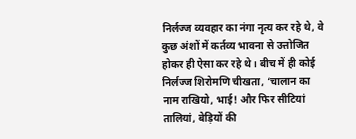निर्लज्ज व्यवहार का नंगा नृत्य कर रहे थे, वे कुछ अंशों में कर्तव्य भावना से उत्तोजित होकर ही ऐसा कर रहे थे। बीच में ही कोई निर्लज्ज शिरोमणि चीखता, ‘चालान का नाम राखियो, भाई! और फिर सीटियां तालियां, बेड़ियों की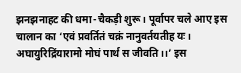झनझनाहट की धमा-चैकड़ी शुरू। पूर्वापर चले आए इस चालान का ‘एवं प्रवर्तितं चक्रं नानुवर्तयतीह यः। अघायुरिद्रिंयारामो मोघं पार्थ स जीवति।।’ इस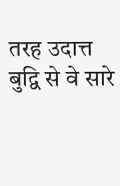तरह उदात्त बुद्वि से वे सारे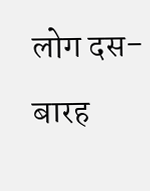लोग दस-बारह